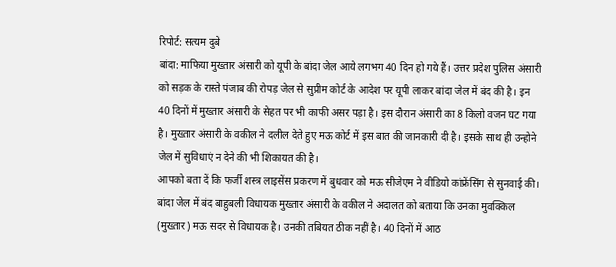रिपोर्ट: सत्यम दुबे
बांदा: माफिया मुख्तार अंसारी को यूपी के बांदा जेल आये लगभग 40 दिन हो गये हैं। उत्तर प्रदेश पुलिस अंसारी को सड़क के रास्ते पंजाब की रोपड़ जेल से सुप्रीम कोर्ट के आदेश पर यूपी लाकर बांदा जेल में बंद की है। इन 40 दिनों में मुख्तार अंसारी के सेहत पर भी काफी असर पड़ा है। इस दौरान अंसारी का 8 किलो वजन घट गया है। मुख्तार अंसारी के वकील ने दलील देते हुए मऊ कोर्ट में इस बात की जानकारी दी है। इसके साथ ही उन्होने जेल में सुविधाएं न देने की भी शिकायत की है।
आपको बता दें कि फर्जी शस्त्र लाइसेंस प्रकरण में बुधवार को मऊ सीजेएम ने वीडियो कांफ्रेंसिंग से सुनवाई की। बांदा जेल में बंद बाहुबली विधायक मुख्तार अंसारी के वकील ने अदालत को बताया कि उनका मुवक्किल (मुख्तार) मऊ सदर से विधायक है। उनकी तबियत ठीक नहीं है। 40 दिनों में आठ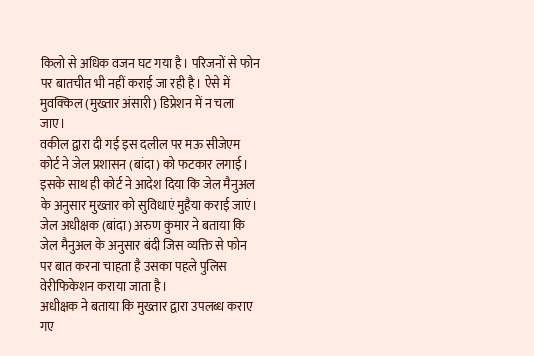किलो से अधिक वजन घट गया है। परिजनों से फोन पर बातचीत भी नहीं कराई जा रही है। ऐसे में मुवक्किल (मुख्तार अंसारी) डिप्रेशन में न चला जाए।
वकील द्वारा दी गई इस दलील पर मऊ सीजेएम कोर्ट ने जेल प्रशासन (बांदा) को फटकार लगाई। इसके साथ ही कोर्ट ने आदेश दिया कि जेल मैनुअल के अनुसार मुख्तार को सुविधाएं मुहैया कराई जाएं। जेल अधीक्षक (बांदा) अरुण कुमार ने बताया कि जेल मैनुअल के अनुसार बंदी जिस व्यक्ति से फोन पर बात करना चाहता है उसका पहले पुलिस वेरीफिकेशन कराया जाता है।
अधीक्षक ने बताया कि मुख्तार द्वारा उपलब्ध कराए गए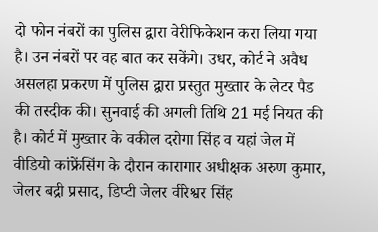दो फोन नंबरों का पुलिस द्वारा वेरीफिकेशन करा लिया गया है। उन नंबरों पर वह बात कर सकेंगे। उधर, कोर्ट ने अवैध असलहा प्रकरण में पुलिस द्वारा प्रस्तुत मुख्तार के लेटर पैड की तस्दीक की। सुनवाई की अगली तिथि 21 मई नियत की है। कोर्ट में मुख्तार के वकील दरोगा सिंह व यहां जेल में वीडियो कांफ्रेंसिंग के दौरान कारागार अधीक्षक अरुण कुमार, जेलर बद्री प्रसाद, डिप्टी जेलर वीरेश्वर सिंह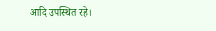आदि उपस्थित रहे।